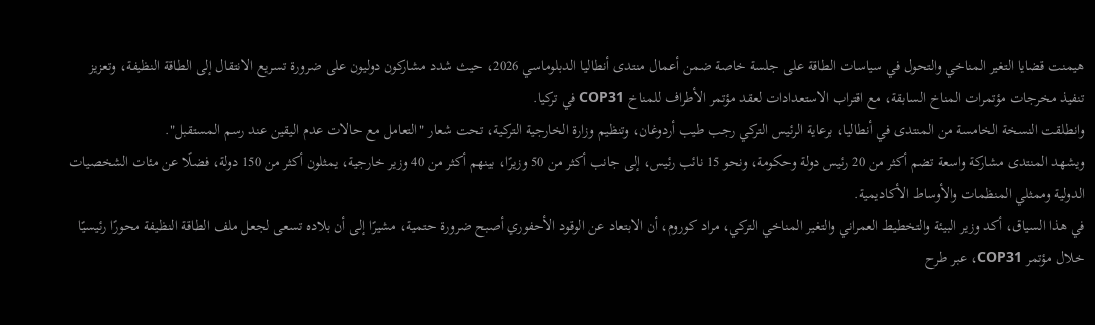هيمنت قضايا التغير المناخي والتحول في سياسات الطاقة على جلسة خاصة ضمن أعمال منتدى أنطاليا الدبلوماسي 2026، حيث شدد مشاركون دوليون على ضرورة تسريع الانتقال إلى الطاقة النظيفة، وتعزيز تنفيذ مخرجات مؤتمرات المناخ السابقة، مع اقتراب الاستعدادات لعقد مؤتمر الأطراف للمناخ COP31 في تركيا.
وانطلقت النسخة الخامسة من المنتدى في أنطاليا، برعاية الرئيس التركي رجب طيب أردوغان، وتنظيم وزارة الخارجية التركية، تحت شعار "التعامل مع حالات عدم اليقين عند رسم المستقبل".
ويشهد المنتدى مشاركة واسعة تضم أكثر من 20 رئيس دولة وحكومة، ونحو 15 نائب رئيس، إلى جانب أكثر من 50 وزيرًا، بينهم أكثر من 40 وزير خارجية، يمثلون أكثر من 150 دولة، فضلًا عن مئات الشخصيات الدولية وممثلي المنظمات والأوساط الأكاديمية.
في هذا السياق، أكد وزير البيئة والتخطيط العمراني والتغير المناخي التركي، مراد كوروم، أن الابتعاد عن الوقود الأحفوري أصبح ضرورة حتمية، مشيرًا إلى أن بلاده تسعى لجعل ملف الطاقة النظيفة محورًا رئيسيًا خلال مؤتمر COP31، عبر طرح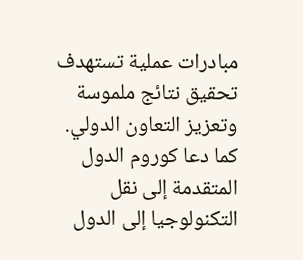مبادرات عملية تستهدف تحقيق نتائج ملموسة وتعزيز التعاون الدولي.
كما دعا كوروم الدول المتقدمة إلى نقل التكنولوجيا إلى الدول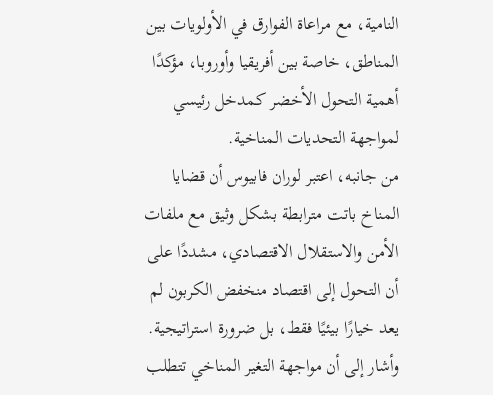النامية، مع مراعاة الفوارق في الأولويات بين المناطق، خاصة بين أفريقيا وأوروبا، مؤكدًا أهمية التحول الأخضر كمدخل رئيسي لمواجهة التحديات المناخية.
من جانبه، اعتبر لوران فابيوس أن قضايا المناخ باتت مترابطة بشكل وثيق مع ملفات الأمن والاستقلال الاقتصادي، مشددًا على أن التحول إلى اقتصاد منخفض الكربون لم يعد خيارًا بيئيًا فقط، بل ضرورة استراتيجية.
وأشار إلى أن مواجهة التغير المناخي تتطلب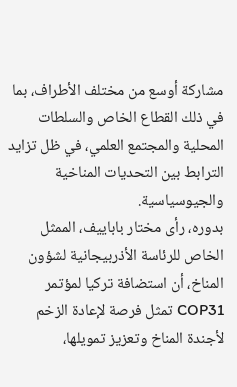مشاركة أوسع من مختلف الأطراف، بما في ذلك القطاع الخاص والسلطات المحلية والمجتمع العلمي، في ظل تزايد الترابط بين التحديات المناخية والجيوسياسية.
بدوره، رأى مختار باباييف، الممثل الخاص للرئاسة الأذربيجانية لشؤون المناخ، أن استضافة تركيا لمؤتمر COP31 تمثل فرصة لإعادة الزخم لأجندة المناخ وتعزيز تمويلها،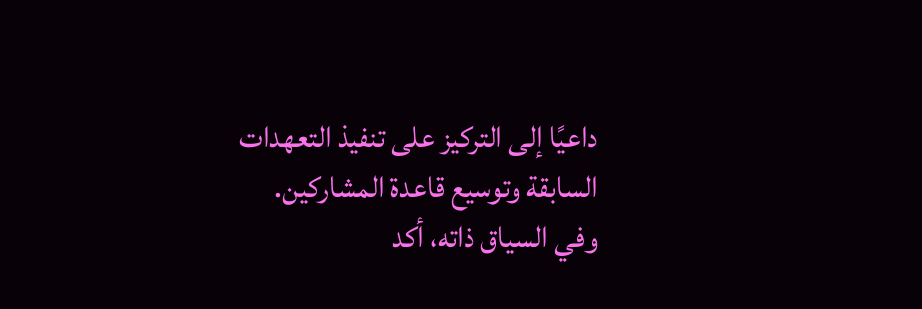داعيًا إلى التركيز على تنفيذ التعهدات السابقة وتوسيع قاعدة المشاركين.
وفي السياق ذاته، أكد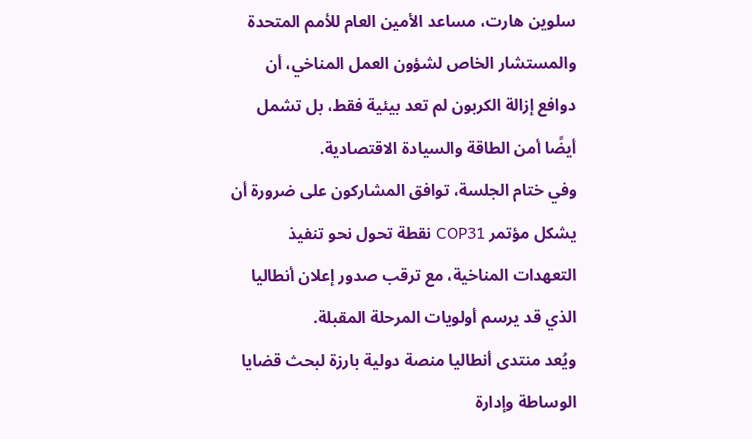سلوين هارت، مساعد الأمين العام للأمم المتحدة والمستشار الخاص لشؤون العمل المناخي، أن دوافع إزالة الكربون لم تعد بيئية فقط، بل تشمل أيضًا أمن الطاقة والسيادة الاقتصادية.
وفي ختام الجلسة، توافق المشاركون على ضرورة أن يشكل مؤتمر COP31 نقطة تحول نحو تنفيذ التعهدات المناخية، مع ترقب صدور إعلان أنطاليا الذي قد يرسم أولويات المرحلة المقبلة.
ويُعد منتدى أنطاليا منصة دولية بارزة لبحث قضايا الوساطة وإدارة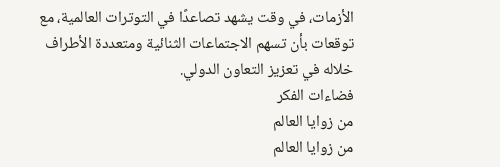الأزمات، في وقت يشهد تصاعدًا في التوترات العالمية، مع توقعات بأن تسهم الاجتماعات الثنائية ومتعددة الأطراف خلاله في تعزيز التعاون الدولي.
فضاءات الفكر
من زوايا العالم
من زوايا العالم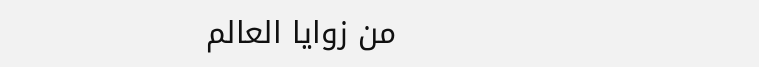من زوايا العالم